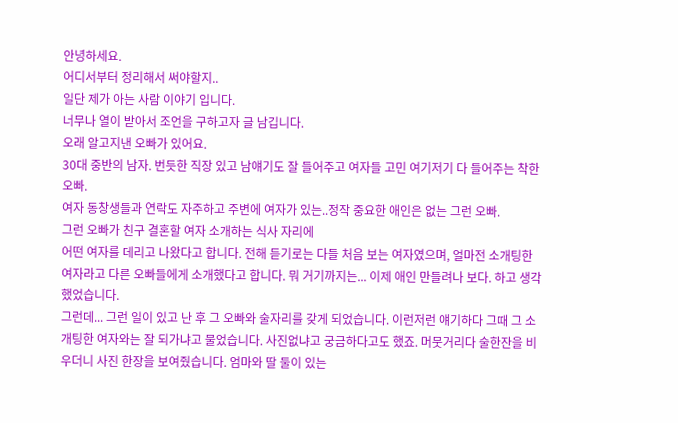안녕하세요.
어디서부터 정리해서 써야할지..
일단 제가 아는 사람 이야기 입니다.
너무나 열이 받아서 조언을 구하고자 글 남깁니다.
오래 알고지낸 오빠가 있어요.
30대 중반의 남자. 번듯한 직장 있고 남얘기도 잘 들어주고 여자들 고민 여기저기 다 들어주는 착한오빠.
여자 동창생들과 연락도 자주하고 주변에 여자가 있는..정작 중요한 애인은 없는 그런 오빠.
그런 오빠가 친구 결혼할 여자 소개하는 식사 자리에
어떤 여자를 데리고 나왔다고 합니다. 전해 듣기로는 다들 처음 보는 여자였으며, 얼마전 소개팅한 여자라고 다른 오빠들에게 소개했다고 합니다. 뭐 거기까지는... 이제 애인 만들려나 보다. 하고 생각했었습니다.
그런데... 그런 일이 있고 난 후 그 오빠와 술자리를 갖게 되었습니다. 이런저런 얘기하다 그때 그 소개팅한 여자와는 잘 되가냐고 물었습니다. 사진없냐고 궁금하다고도 했죠. 머뭇거리다 술한잔을 비우더니 사진 한장을 보여줬습니다. 엄마와 딸 둘이 있는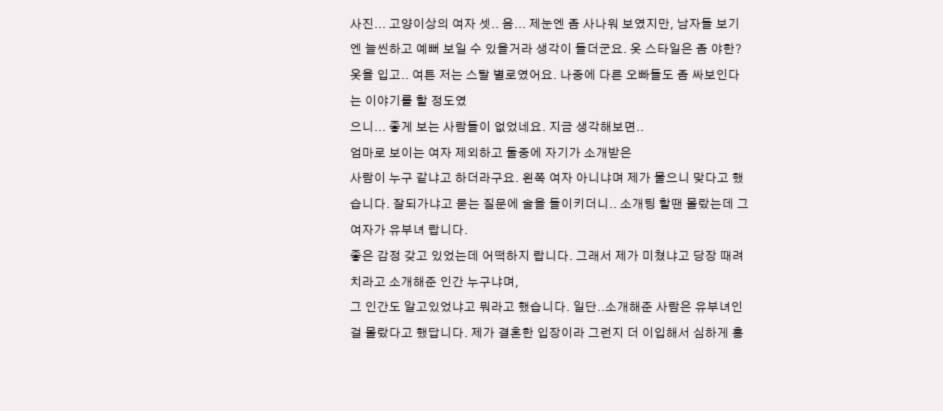사진... 고양이상의 여자 셋.. 음... 제눈엔 좀 사나워 보였지만, 남자들 보기엔 늘씬하고 예뻐 보일 수 있을거라 생각이 들더군요. 옷 스타일은 좀 야한?옷을 입고.. 여튼 저는 스탈 별로였어요. 나중에 다른 오빠들도 좀 싸보인다는 이야기를 할 정도였
으니... 좋게 보는 사람들이 없었네요. 지금 생각해보면..
엄마로 보이는 여자 제외하고 둘중에 자기가 소개받은
사람이 누구 같냐고 하더라구요. 왼쪽 여자 아니냐며 제가 물으니 맞다고 했습니다. 잘되가냐고 묻는 질문에 술을 들이키더니.. 소개팅 할땐 몰랐는데 그 여자가 유부녀 랍니다.
좋은 감정 갖고 있었는데 어떡하지 랍니다. 그래서 제가 미쳤냐고 당장 때려치라고 소개해준 인간 누구냐며,
그 인간도 알고있었냐고 뭐라고 했습니다. 일단..소개해준 사람은 유부녀인걸 몰랐다고 했답니다. 제가 결혼한 입장이라 그런지 더 이입해서 심하게 흥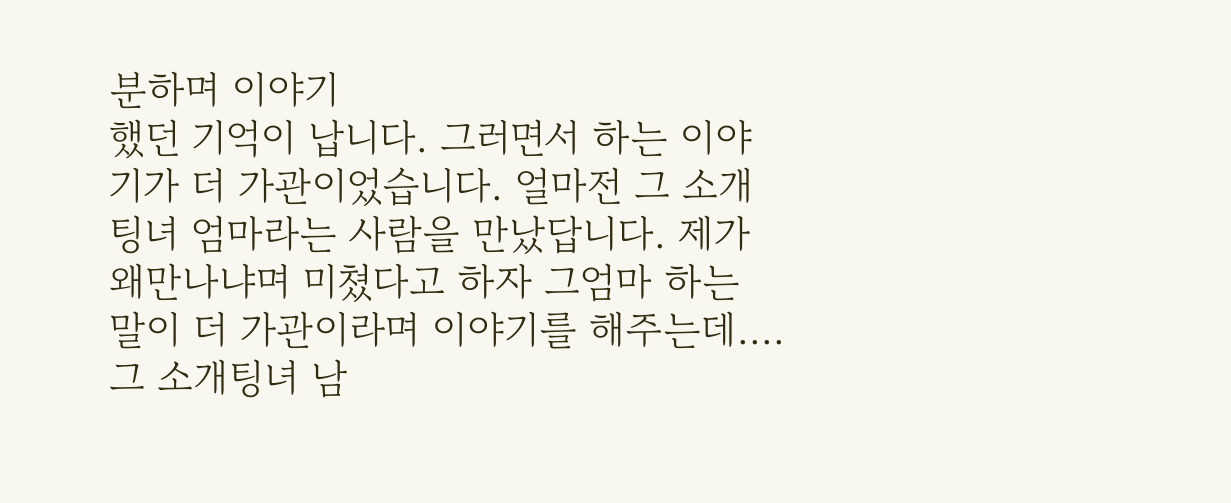분하며 이야기
했던 기억이 납니다. 그러면서 하는 이야기가 더 가관이었습니다. 얼마전 그 소개팅녀 엄마라는 사람을 만났답니다. 제가 왜만나냐며 미쳤다고 하자 그엄마 하는 말이 더 가관이라며 이야기를 해주는데.... 그 소개팅녀 남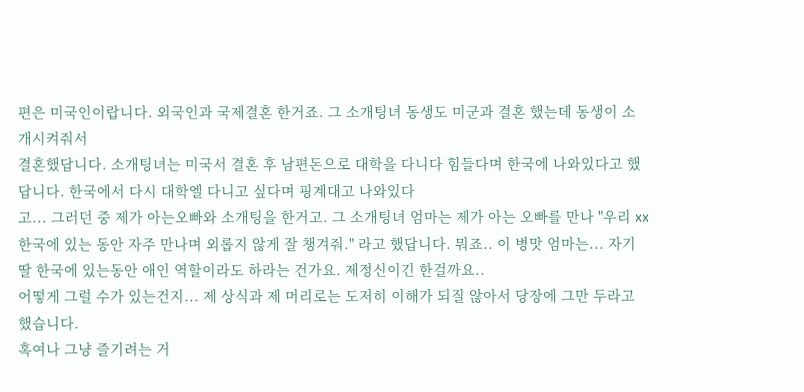편은 미국인이랍니다. 외국인과 국제결혼 한거죠. 그 소개팅녀 동생도 미군과 결혼 했는데 동생이 소개시켜줘서
결혼했답니다. 소개팅녀는 미국서 결혼 후 남편돈으로 대학을 다니다 힘들다며 한국에 나와있다고 했답니다. 한국에서 다시 대학엘 다니고 싶다며 핑계대고 나와있다
고... 그러던 중 제가 아는오빠와 소개팅을 한거고. 그 소개팅녀 엄마는 제가 아는 오빠를 만나 "우리 xx 한국에 있는 동안 자주 만나며 외롭지 않게 잘 챙겨줘." 라고 했답니다. 뭐죠.. 이 병맛 엄마는... 자기딸 한국에 있는동안 애인 역할이라도 하라는 건가요. 제정신이긴 한걸까요..
어떻게 그럴 수가 있는건지... 제 상식과 제 머리로는 도저히 이해가 되질 않아서 당장에 그만 두라고 했습니다.
혹여나 그냥 즐기려는 거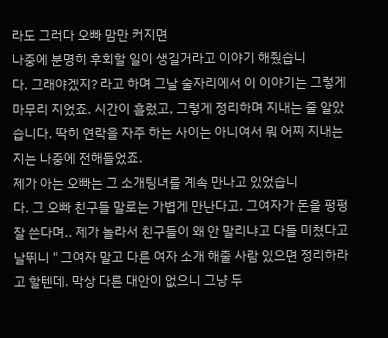라도 그러다 오빠 맘만 커지면
나중에 분명히 후회할 일이 생길거라고 이야기 해줬습니
다. 그래야겠지? 라고 하며 그날 술자리에서 이 이야기는 그렇게 마무리 지었죠. 시간이 흘렀고, 그렇게 정리하며 지내는 줄 알았습니다. 딱히 연락을 자주 하는 사이는 아니여서 뭐 어찌 지내는지는 나중에 전해들었죠.
제가 아는 오빠는 그 소개팅녀를 계속 만나고 있었습니
다. 그 오빠 친구들 말로는 가볍게 만난다고. 그여자가 돈을 펑펑 잘 쓴다며.. 제가 놀라서 친구들이 왜 안 말리냐고 다들 미쳤다고 날뛰니 " 그여자 말고 다른 여자 소개 해줄 사람 있으면 정리하라고 할텐데. 막상 다른 대안이 없으니 그냥 두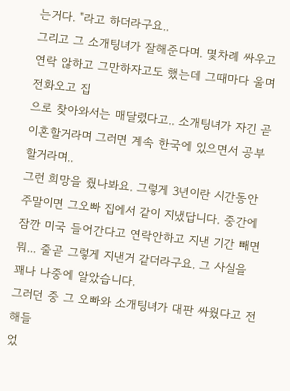는거다. "라고 하더라구요..
그리고 그 소개팅녀가 잘해준다며. 몇차례 싸우고 연락 않하고 그만하자고도 했는데 그때마다 울며 전화오고 집
으로 찾아와서는 매달렸다고.. 소개팅녀가 자긴 곧 이혼할거라며 그러면 계속 한국에 있으면서 공부할거라며..
그런 희망을 줬나봐요. 그렇게 3년이란 시간동안 주말이면 그오빠 집에서 같이 지냈답니다. 중간에 잠깐 미국 들어간다고 연락안하고 지낸 기간 빼면 뭐... 줄곧 그렇게 지낸거 같더라구요. 그 사실을 꽤나 나중에 알았습니다.
그러던 중 그 오빠와 소개팅녀가 대판 싸웠다고 전해들
었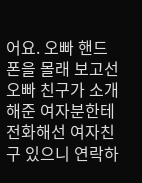어요. 오빠 핸드폰을 몰래 보고선 오빠 친구가 소개해준 여자분한테 전화해선 여자친구 있으니 연락하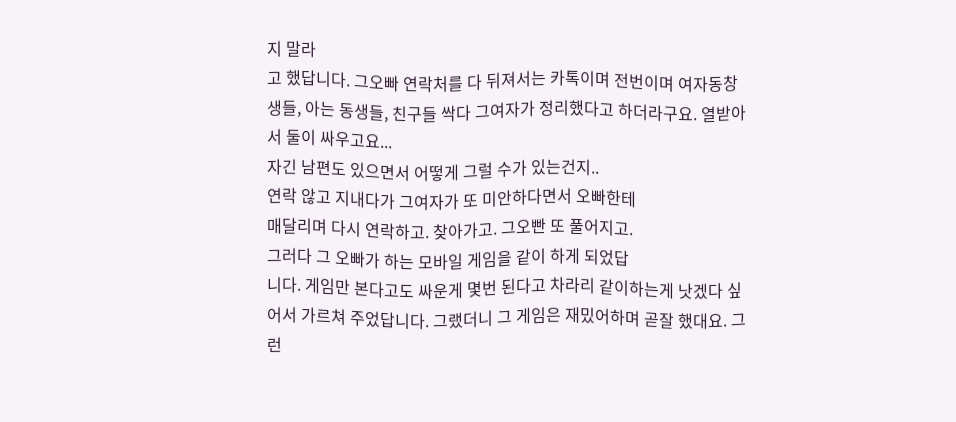지 말라
고 했답니다. 그오빠 연락처를 다 뒤져서는 카톡이며 전번이며 여자동창생들, 아는 동생들, 친구들 싹다 그여자가 정리했다고 하더라구요. 열받아서 둘이 싸우고요...
자긴 남편도 있으면서 어떻게 그럴 수가 있는건지..
연락 않고 지내다가 그여자가 또 미안하다면서 오빠한테
매달리며 다시 연락하고. 찾아가고. 그오빤 또 풀어지고.
그러다 그 오빠가 하는 모바일 게임을 같이 하게 되었답
니다. 게임만 본다고도 싸운게 몇번 된다고 차라리 같이하는게 낫겠다 싶어서 가르쳐 주었답니다. 그랬더니 그 게임은 재밌어하며 곧잘 했대요. 그런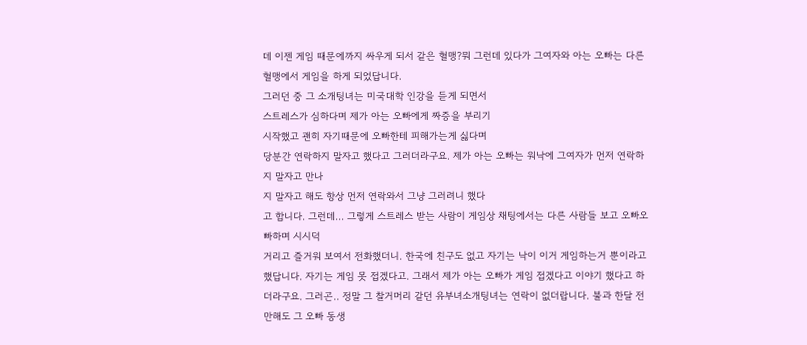데 이젠 게임 때문에까지 싸우게 되서 같은 혈맹?뭐 그런데 있다가 그여자와 아는 오빠는 다른 혈맹에서 게임을 하게 되었답니다.
그러던 중 그 소개팅녀는 미국대학 인강을 듣게 되면서
스트레스가 심하다며 제가 아는 오빠에게 짜증을 부리기
시작했고 괜히 자기때문에 오빠한테 피해가는게 싫다며
당분간 연락하지 말자고 했다고 그러더라구요. 제가 아는 오빠는 워낙에 그여자가 먼저 연락하지 말자고 만나
지 말자고 해도 항상 먼저 연락와서 그냥 그러려니 했다
고 합니다. 그런데... 그렇게 스트레스 받는 사람이 게임상 채팅에서는 다른 사람들 보고 오빠오빠하며 시시덕
거리고 즐거워 보여서 전화했더니. 한국에 친구도 없고 자기는 낙이 이거 게임하는거 뿐이라고 했답니다. 자기는 게임 못 접겠다고. 그래서 제가 아는 오빠가 게임 접겠다고 이야기 했다고 하더라구요. 그러곤.. 정말 그 찰거머리 같던 유부녀소개팅녀는 연락이 없더랍니다. 불과 한달 전만해도 그 오빠 동생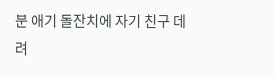분 애기 돌잔치에 자기 친구 데
려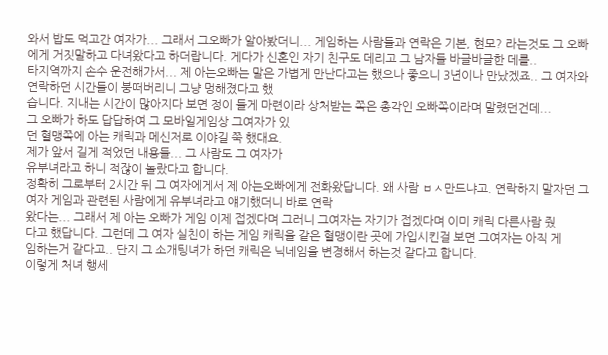와서 밥도 먹고간 여자가... 그래서 그오빠가 알아봤더니... 게임하는 사람들과 연락은 기본, 현모? 라는것도 그 오빠에게 거짓말하고 다녀왔다고 하더랍니다. 게다가 신혼인 자기 친구도 데리고 그 남자들 바글바글한 데를..
타지역까지 손수 운전해가서... 제 아는오빠는 말은 가볍게 만난다고는 했으나 좋으니 3년이나 만났겠죠.. 그 여자와 연락하던 시간들이 붕떠버리니 그냥 멍해졌다고 했
습니다. 지내는 시간이 많아지다 보면 정이 들게 마련이라 상처받는 쪽은 총각인 오빠쪽이라며 말렸던건데...
그 오빠가 하도 답답하여 그 모바일게임상 그여자가 있
던 혈맹쪽에 아는 캐릭과 메신저로 이야길 쭉 했대요.
제가 앞서 길게 적었던 내용들... 그 사람도 그 여자가
유부녀라고 하니 적잖이 놀랐다고 합니다.
정확히 그로부터 2시간 뒤 그 여자에게서 제 아는오빠에게 전화왔답니다. 왜 사람 ㅂㅅ만드냐고. 연락하지 말자던 그여자 게임과 관련된 사람에게 유부녀라고 얘기했더니 바로 연락
왔다는... 그래서 제 아는 오빠가 게임 이제 접겠다며 그러니 그여자는 자기가 접겠다며 이미 캐릭 다른사람 줬
다고 했답니다. 그런데 그 여자 실친이 하는 게임 캐릭을 같은 혈맹이란 곳에 가입시킨걸 보면 그여자는 아직 게
임하는거 같다고.. 단지 그 소개팅녀가 하던 캐릭은 닉네임을 변경해서 하는것 같다고 합니다.
이렇게 처녀 행세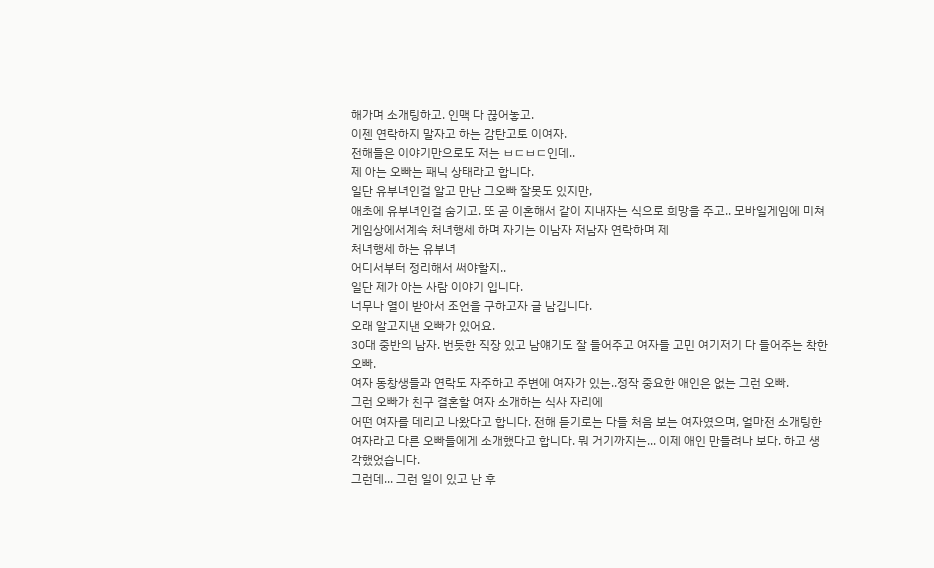해가며 소개팅하고. 인맥 다 끊어놓고.
이젠 연락하지 말자고 하는 감탄고토 이여자.
전해들은 이야기만으로도 저는 ㅂㄷㅂㄷ인데..
제 아는 오빠는 패닉 상태라고 합니다.
일단 유부녀인걸 알고 만난 그오빠 잘못도 있지만,
애초에 유부녀인걸 숨기고. 또 곧 이혼해서 같이 지내자는 식으로 희망을 주고.. 모바일게임에 미쳐 게임상에서계속 처녀행세 하며 자기는 이남자 저남자 연락하며 제
처녀행세 하는 유부녀
어디서부터 정리해서 써야할지..
일단 제가 아는 사람 이야기 입니다.
너무나 열이 받아서 조언을 구하고자 글 남깁니다.
오래 알고지낸 오빠가 있어요.
30대 중반의 남자. 번듯한 직장 있고 남얘기도 잘 들어주고 여자들 고민 여기저기 다 들어주는 착한오빠.
여자 동창생들과 연락도 자주하고 주변에 여자가 있는..정작 중요한 애인은 없는 그런 오빠.
그런 오빠가 친구 결혼할 여자 소개하는 식사 자리에
어떤 여자를 데리고 나왔다고 합니다. 전해 듣기로는 다들 처음 보는 여자였으며, 얼마전 소개팅한 여자라고 다른 오빠들에게 소개했다고 합니다. 뭐 거기까지는... 이제 애인 만들려나 보다. 하고 생각했었습니다.
그런데... 그런 일이 있고 난 후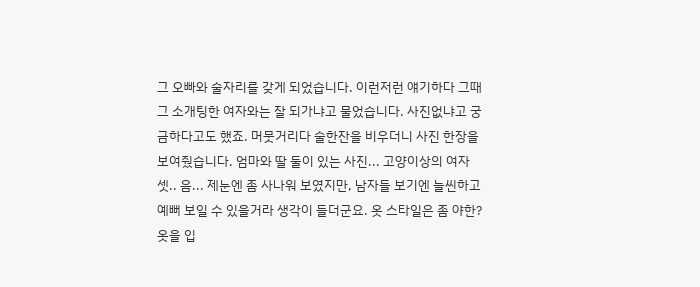그 오빠와 술자리를 갖게 되었습니다. 이런저런 얘기하다 그때 그 소개팅한 여자와는 잘 되가냐고 물었습니다. 사진없냐고 궁금하다고도 했죠. 머뭇거리다 술한잔을 비우더니 사진 한장을 보여줬습니다. 엄마와 딸 둘이 있는 사진... 고양이상의 여자 셋.. 음... 제눈엔 좀 사나워 보였지만, 남자들 보기엔 늘씬하고 예뻐 보일 수 있을거라 생각이 들더군요. 옷 스타일은 좀 야한?옷을 입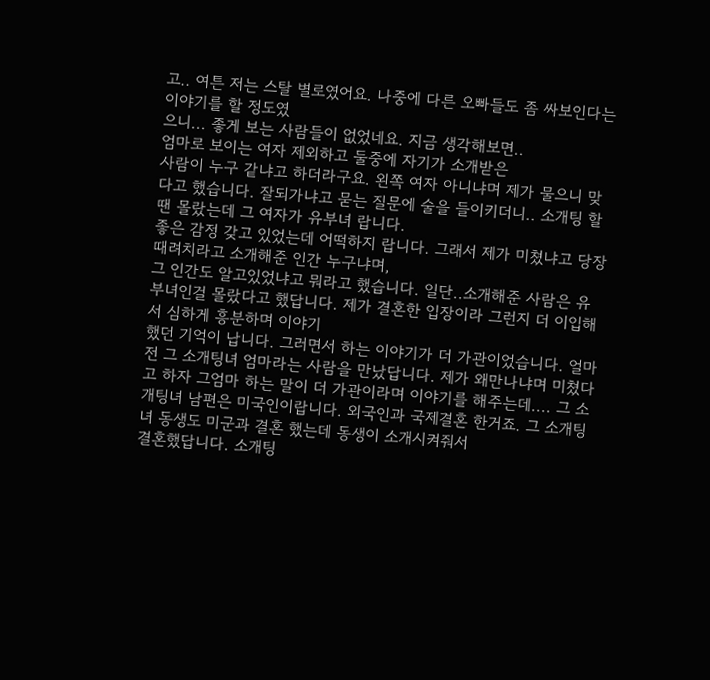고.. 여튼 저는 스탈 별로였어요. 나중에 다른 오빠들도 좀 싸보인다는 이야기를 할 정도였
으니... 좋게 보는 사람들이 없었네요. 지금 생각해보면..
엄마로 보이는 여자 제외하고 둘중에 자기가 소개받은
사람이 누구 같냐고 하더라구요. 왼쪽 여자 아니냐며 제가 물으니 맞다고 했습니다. 잘되가냐고 묻는 질문에 술을 들이키더니.. 소개팅 할땐 몰랐는데 그 여자가 유부녀 랍니다.
좋은 감정 갖고 있었는데 어떡하지 랍니다. 그래서 제가 미쳤냐고 당장 때려치라고 소개해준 인간 누구냐며,
그 인간도 알고있었냐고 뭐라고 했습니다. 일단..소개해준 사람은 유부녀인걸 몰랐다고 했답니다. 제가 결혼한 입장이라 그런지 더 이입해서 심하게 흥분하며 이야기
했던 기억이 납니다. 그러면서 하는 이야기가 더 가관이었습니다. 얼마전 그 소개팅녀 엄마라는 사람을 만났답니다. 제가 왜만나냐며 미쳤다고 하자 그엄마 하는 말이 더 가관이라며 이야기를 해주는데.... 그 소개팅녀 남편은 미국인이랍니다. 외국인과 국제결혼 한거죠. 그 소개팅녀 동생도 미군과 결혼 했는데 동생이 소개시켜줘서
결혼했답니다. 소개팅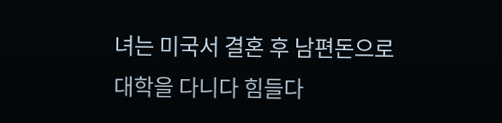녀는 미국서 결혼 후 남편돈으로 대학을 다니다 힘들다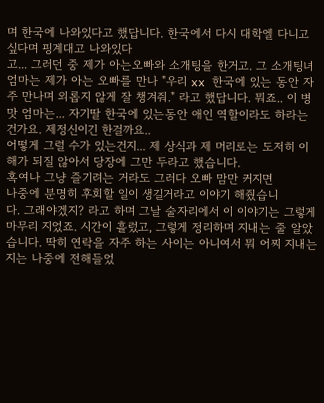며 한국에 나와있다고 했답니다. 한국에서 다시 대학엘 다니고 싶다며 핑계대고 나와있다
고... 그러던 중 제가 아는오빠와 소개팅을 한거고. 그 소개팅녀 엄마는 제가 아는 오빠를 만나 "우리 xx 한국에 있는 동안 자주 만나며 외롭지 않게 잘 챙겨줘." 라고 했답니다. 뭐죠.. 이 병맛 엄마는... 자기딸 한국에 있는동안 애인 역할이라도 하라는 건가요. 제정신이긴 한걸까요..
어떻게 그럴 수가 있는건지... 제 상식과 제 머리로는 도저히 이해가 되질 않아서 당장에 그만 두라고 했습니다.
혹여나 그냥 즐기려는 거라도 그러다 오빠 맘만 커지면
나중에 분명히 후회할 일이 생길거라고 이야기 해줬습니
다. 그래야겠지? 라고 하며 그날 술자리에서 이 이야기는 그렇게 마무리 지었죠. 시간이 흘렀고, 그렇게 정리하며 지내는 줄 알았습니다. 딱히 연락을 자주 하는 사이는 아니여서 뭐 어찌 지내는지는 나중에 전해들었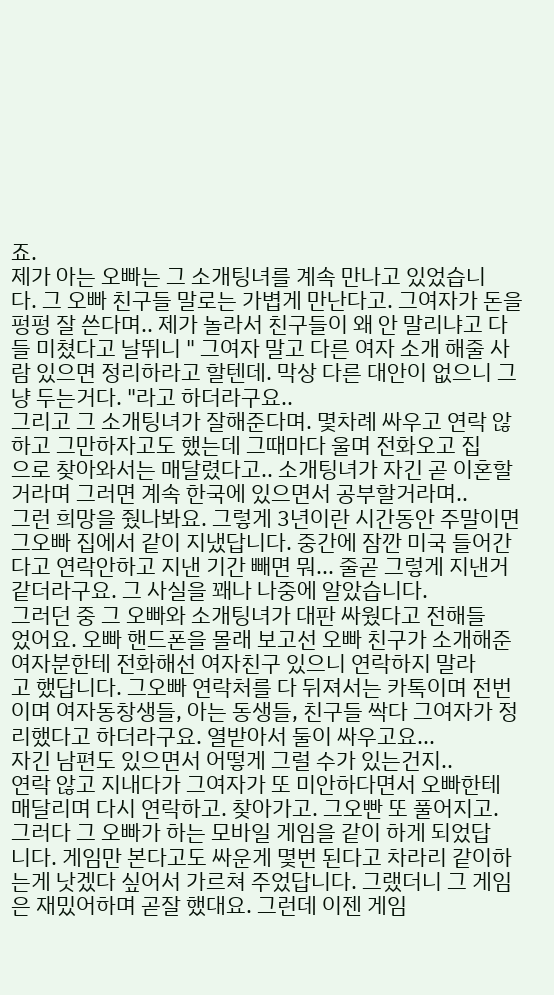죠.
제가 아는 오빠는 그 소개팅녀를 계속 만나고 있었습니
다. 그 오빠 친구들 말로는 가볍게 만난다고. 그여자가 돈을 펑펑 잘 쓴다며.. 제가 놀라서 친구들이 왜 안 말리냐고 다들 미쳤다고 날뛰니 " 그여자 말고 다른 여자 소개 해줄 사람 있으면 정리하라고 할텐데. 막상 다른 대안이 없으니 그냥 두는거다. "라고 하더라구요..
그리고 그 소개팅녀가 잘해준다며. 몇차례 싸우고 연락 않하고 그만하자고도 했는데 그때마다 울며 전화오고 집
으로 찾아와서는 매달렸다고.. 소개팅녀가 자긴 곧 이혼할거라며 그러면 계속 한국에 있으면서 공부할거라며..
그런 희망을 줬나봐요. 그렇게 3년이란 시간동안 주말이면 그오빠 집에서 같이 지냈답니다. 중간에 잠깐 미국 들어간다고 연락안하고 지낸 기간 빼면 뭐... 줄곧 그렇게 지낸거 같더라구요. 그 사실을 꽤나 나중에 알았습니다.
그러던 중 그 오빠와 소개팅녀가 대판 싸웠다고 전해들
었어요. 오빠 핸드폰을 몰래 보고선 오빠 친구가 소개해준 여자분한테 전화해선 여자친구 있으니 연락하지 말라
고 했답니다. 그오빠 연락처를 다 뒤져서는 카톡이며 전번이며 여자동창생들, 아는 동생들, 친구들 싹다 그여자가 정리했다고 하더라구요. 열받아서 둘이 싸우고요...
자긴 남편도 있으면서 어떻게 그럴 수가 있는건지..
연락 않고 지내다가 그여자가 또 미안하다면서 오빠한테
매달리며 다시 연락하고. 찾아가고. 그오빤 또 풀어지고.
그러다 그 오빠가 하는 모바일 게임을 같이 하게 되었답
니다. 게임만 본다고도 싸운게 몇번 된다고 차라리 같이하는게 낫겠다 싶어서 가르쳐 주었답니다. 그랬더니 그 게임은 재밌어하며 곧잘 했대요. 그런데 이젠 게임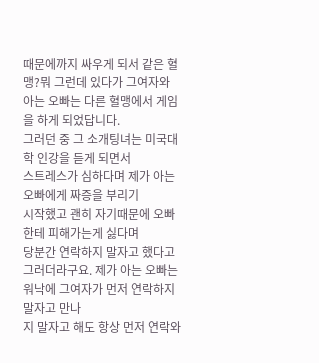때문에까지 싸우게 되서 같은 혈맹?뭐 그런데 있다가 그여자와 아는 오빠는 다른 혈맹에서 게임을 하게 되었답니다.
그러던 중 그 소개팅녀는 미국대학 인강을 듣게 되면서
스트레스가 심하다며 제가 아는 오빠에게 짜증을 부리기
시작했고 괜히 자기때문에 오빠한테 피해가는게 싫다며
당분간 연락하지 말자고 했다고 그러더라구요. 제가 아는 오빠는 워낙에 그여자가 먼저 연락하지 말자고 만나
지 말자고 해도 항상 먼저 연락와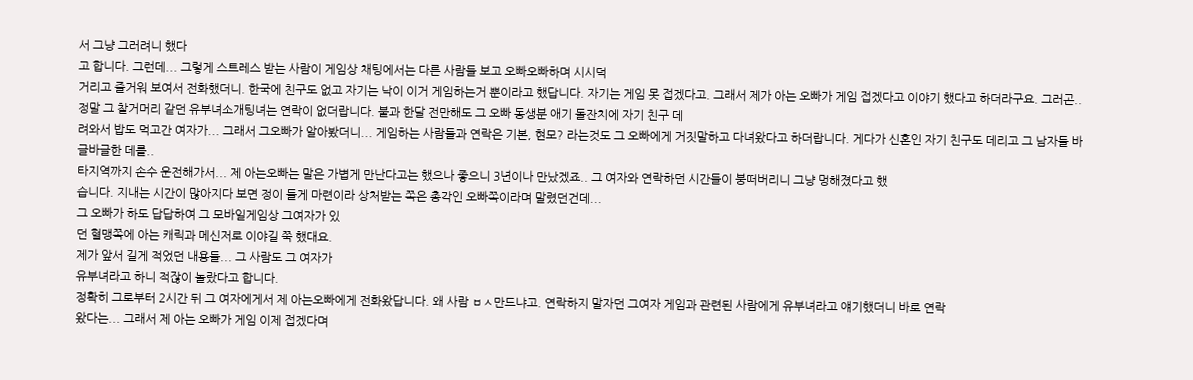서 그냥 그러려니 했다
고 합니다. 그런데... 그렇게 스트레스 받는 사람이 게임상 채팅에서는 다른 사람들 보고 오빠오빠하며 시시덕
거리고 즐거워 보여서 전화했더니. 한국에 친구도 없고 자기는 낙이 이거 게임하는거 뿐이라고 했답니다. 자기는 게임 못 접겠다고. 그래서 제가 아는 오빠가 게임 접겠다고 이야기 했다고 하더라구요. 그러곤.. 정말 그 찰거머리 같던 유부녀소개팅녀는 연락이 없더랍니다. 불과 한달 전만해도 그 오빠 동생분 애기 돌잔치에 자기 친구 데
려와서 밥도 먹고간 여자가... 그래서 그오빠가 알아봤더니... 게임하는 사람들과 연락은 기본, 현모? 라는것도 그 오빠에게 거짓말하고 다녀왔다고 하더랍니다. 게다가 신혼인 자기 친구도 데리고 그 남자들 바글바글한 데를..
타지역까지 손수 운전해가서... 제 아는오빠는 말은 가볍게 만난다고는 했으나 좋으니 3년이나 만났겠죠.. 그 여자와 연락하던 시간들이 붕떠버리니 그냥 멍해졌다고 했
습니다. 지내는 시간이 많아지다 보면 정이 들게 마련이라 상처받는 쪽은 총각인 오빠쪽이라며 말렸던건데...
그 오빠가 하도 답답하여 그 모바일게임상 그여자가 있
던 혈맹쪽에 아는 캐릭과 메신저로 이야길 쭉 했대요.
제가 앞서 길게 적었던 내용들... 그 사람도 그 여자가
유부녀라고 하니 적잖이 놀랐다고 합니다.
정확히 그로부터 2시간 뒤 그 여자에게서 제 아는오빠에게 전화왔답니다. 왜 사람 ㅂㅅ만드냐고. 연락하지 말자던 그여자 게임과 관련된 사람에게 유부녀라고 얘기했더니 바로 연락
왔다는... 그래서 제 아는 오빠가 게임 이제 접겠다며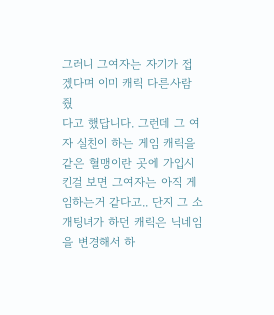그러니 그여자는 자기가 접겠다며 이미 캐릭 다른사람 줬
다고 했답니다. 그런데 그 여자 실친이 하는 게임 캐릭을 같은 혈맹이란 곳에 가입시킨걸 보면 그여자는 아직 게
임하는거 같다고.. 단지 그 소개팅녀가 하던 캐릭은 닉네임을 변경해서 하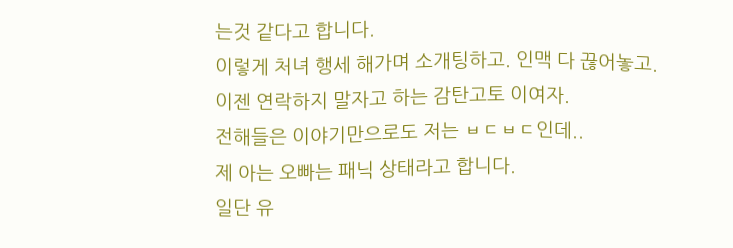는것 같다고 합니다.
이렇게 처녀 행세 해가며 소개팅하고. 인맥 다 끊어놓고.
이젠 연락하지 말자고 하는 감탄고토 이여자.
전해들은 이야기만으로도 저는 ㅂㄷㅂㄷ인데..
제 아는 오빠는 패닉 상태라고 합니다.
일단 유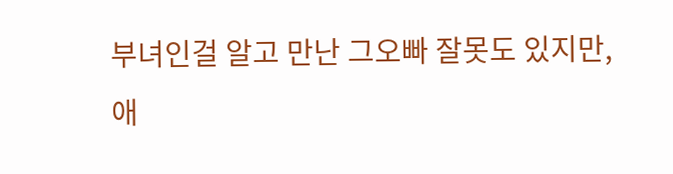부녀인걸 알고 만난 그오빠 잘못도 있지만,
애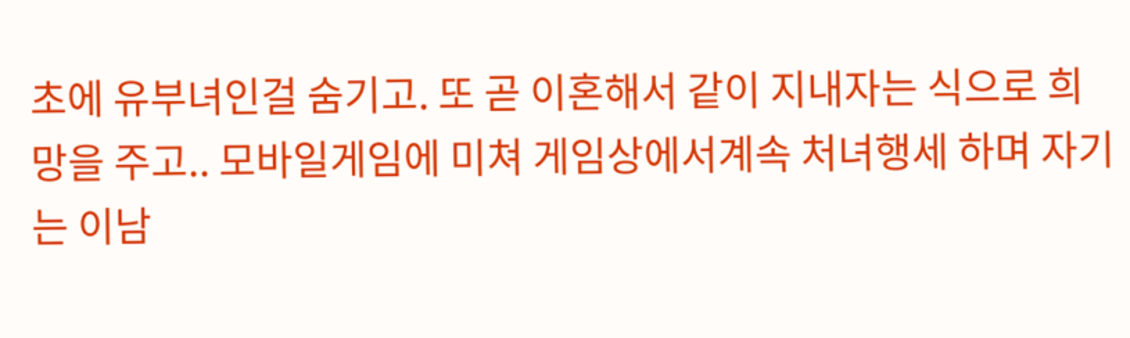초에 유부녀인걸 숨기고. 또 곧 이혼해서 같이 지내자는 식으로 희망을 주고.. 모바일게임에 미쳐 게임상에서계속 처녀행세 하며 자기는 이남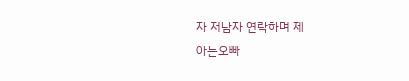자 저남자 연락하며 제
아는오빠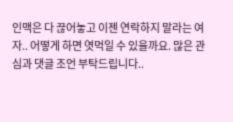인맥은 다 끊어놓고 이젠 연락하지 말라는 여
자.. 어떻게 하면 엿먹일 수 있을까요. 많은 관심과 댓글 조언 부탁드립니다..